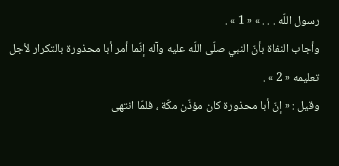رسول اللّه . . . » « 1 » .
وأجاب النفاة بأنّ النبي صلّى اللّه عليه وآله إنّما أمر أبا محذورة بالتكرار لأجل تعليمه « 2 » .
وقيل : « إنّ أبا محذورة كان مؤذّن مكّة ، فلمّا انتهى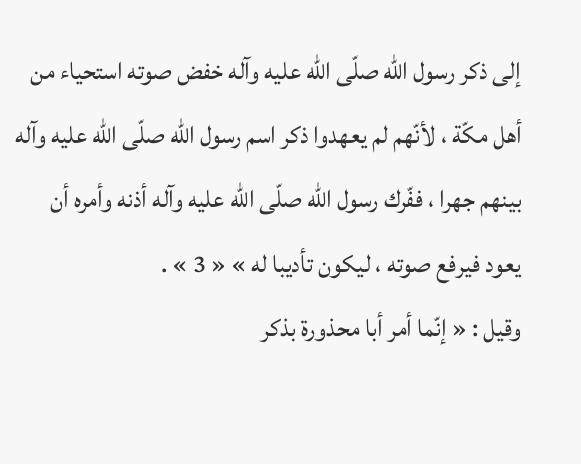إلى ذكر رسول اللّه صلّى اللّه عليه وآله خفض صوته استحياء من أهل مكّة ، لأنّهم لم يعهدوا ذكر اسم رسول اللّه صلّى اللّه عليه وآله بينهم جهرا ، ففّرك رسول اللّه صلّى اللّه عليه وآله أذنه وأمره أن يعود فيرفع صوته ، ليكون تأديبا له » « 3 » .
وقيل : « إنّما أمر أبا محذورة بذكر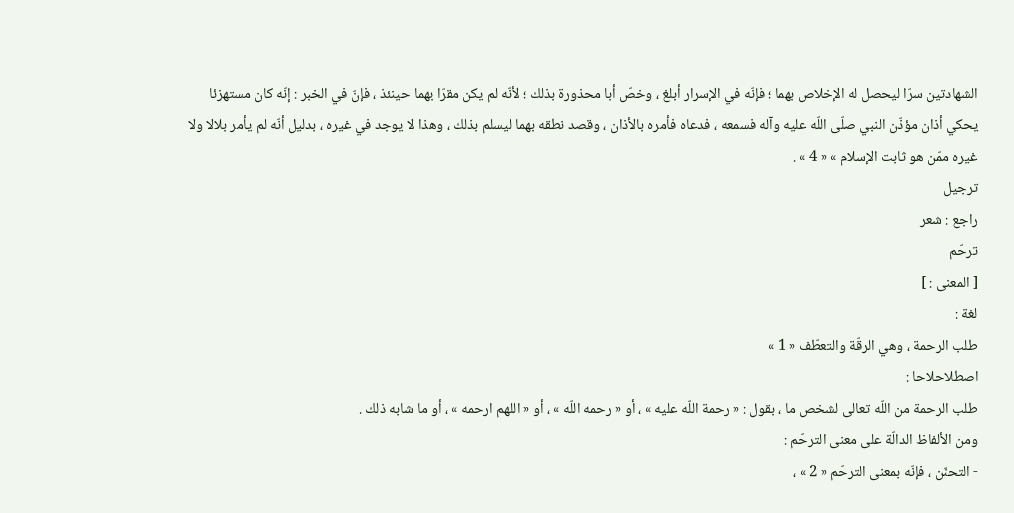الشهادتين سرّا ليحصل له الإخلاص بهما ؛ فإنّه في الإسرار أبلغ ، وخصّ أبا محذورة بذلك ؛ لأنّه لم يكن مقرّا بهما حينئذ ، فإنّ في الخبر : إنّه كان مستهزئا يحكي أذان مؤذّن النبي صلّى اللّه عليه وآله فسمعه ، فدعاه فأمره بالأذان ، وقصد نطقه بهما ليسلم بذلك ، وهذا لا يوجد في غيره ، بدليل أنّه لم يأمر بلالا ولا غيره ممّن هو ثابت الإسلام » « 4 » .
ترجيل
راجع : شعر
ترحّم
[ المعنى : ]
لغة :
طلب الرحمة ، وهي الرقّة والتعطّف « 1 »
اصطلاحلاحا :
طلب الرحمة من اللّه تعالى لشخص ما ، بقول : « رحمة اللّه عليه » ، أو « رحمه اللّه » ، أو « اللهم ارحمه » ، أو ما شابه ذلك .
ومن الألفاظ الدالّة على معنى الترحّم :
- التحنّن ، فإنّه بمعنى الترحّم « 2 » ،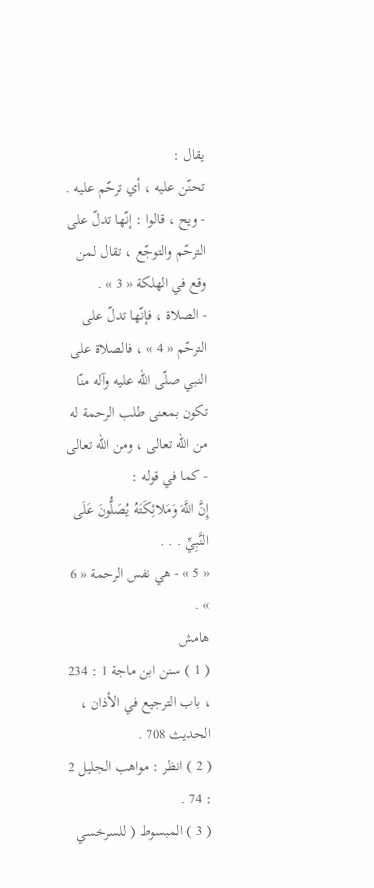يقال :
تحنّن عليه ، أي ترحّم عليه .
- ويح ، قالوا : إنّها تدلّ على الترحّم والتوجّع ، تقال لمن وقع في الهلكة « 3 » .
- الصلاة ، فإنّها تدلّ على الترحّم « 4 » ، فالصلاة على النبي صلّى اللّه عليه وآله منّا تكون بمعنى طلب الرحمة له من اللّه تعالى ، ومن اللّه تعالى - كما في قوله :
إِنَّ اللَّهَ وَمَلائِكَتَهُ يُصَلُّونَ عَلَى النَّبِيِّ . . .
« 5 » - هي نفس الرحمة « 6 » .
هامش
( 1 ) سنن ابن ماجة 1 : 234 ، باب الترجيع في الأذان ، الحديث 708 .
( 2 ) انظر : مواهب الجليل 2 : 74 .
( 3 ) المبسوط ( للسرخسي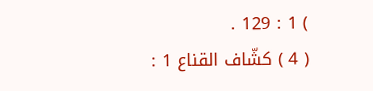) 1 : 129 .
( 4 ) كشّاف القناع 1 :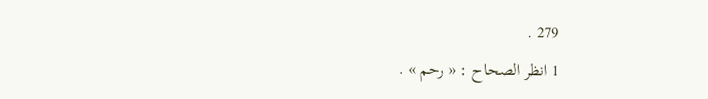279 .
1 انظر الصحاح : « رحم » .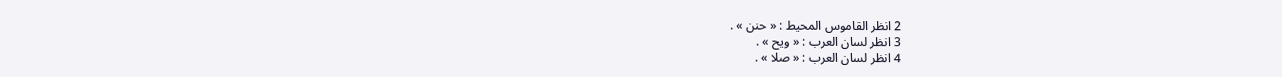2 انظر القاموس المحيط : « حنن » .
3 انظر لسان العرب : « ويح » .
4 انظر لسان العرب : « صلا » .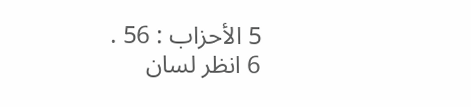5 الأحزاب : 56 .
6 انظر لسان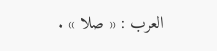العرب : « صلا » .